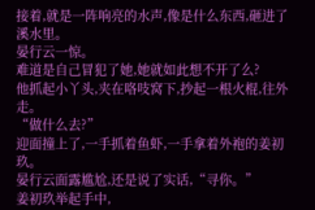接着,就是一阵响亮的水声,像是什么东西,砸进了溪水里。
晏行云一惊。
难道是自己冒犯了她,她就如此想不开了么?
他抓起小丫头,夹在咯吱窝下,抄起一根火棍,往外走。
“做什么去?”
迎面撞上了,一手抓着鱼虾,一手拿着外袍的姜初玖。
晏行云面露尴尬,还是说了实话,“寻你。”
姜初玖举起手中,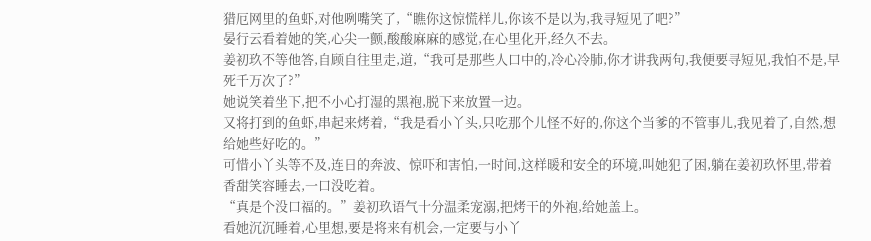猎厄网里的鱼虾,对他咧嘴笑了,“瞧你这惊慌样儿,你该不是以为,我寻短见了吧?”
晏行云看着她的笑,心尖一颤,酸酸麻麻的感觉,在心里化开,经久不去。
姜初玖不等他答,自顾自往里走,道,“我可是那些人口中的,冷心冷肺,你才讲我两句,我便要寻短见,我怕不是,早死千万次了?”
她说笑着坐下,把不小心打湿的黑袍,脱下来放置一边。
又将打到的鱼虾,串起来烤着,“我是看小丫头,只吃那个儿怪不好的,你这个当爹的不管事儿,我见着了,自然,想给她些好吃的。”
可惜小丫头等不及,连日的奔波、惊吓和害怕,一时间,这样暖和安全的环境,叫她犯了困,躺在姜初玖怀里,带着香甜笑容睡去,一口没吃着。
“真是个没口福的。”姜初玖语气十分温柔宠溺,把烤干的外袍,给她盖上。
看她沉沉睡着,心里想,要是将来有机会,一定要与小丫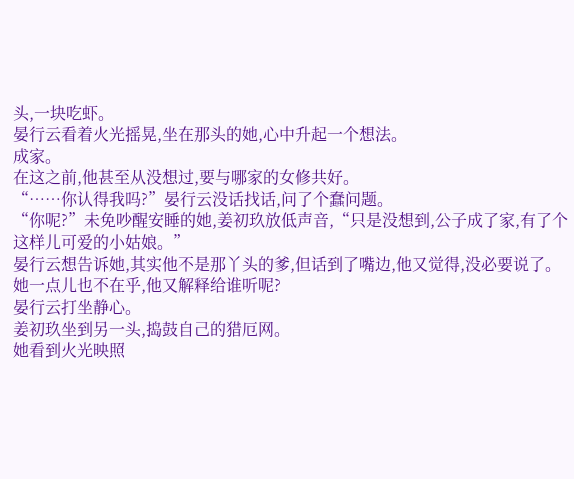头,一块吃虾。
晏行云看着火光摇晃,坐在那头的她,心中升起一个想法。
成家。
在这之前,他甚至从没想过,要与哪家的女修共好。
“……你认得我吗?”晏行云没话找话,问了个蠢问题。
“你呢?”未免吵醒安睡的她,姜初玖放低声音,“只是没想到,公子成了家,有了个这样儿可爱的小姑娘。”
晏行云想告诉她,其实他不是那丫头的爹,但话到了嘴边,他又觉得,没必要说了。
她一点儿也不在乎,他又解释给谁听呢?
晏行云打坐静心。
姜初玖坐到另一头,捣鼓自己的猎厄网。
她看到火光映照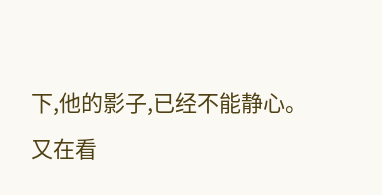下,他的影子,已经不能静心。
又在看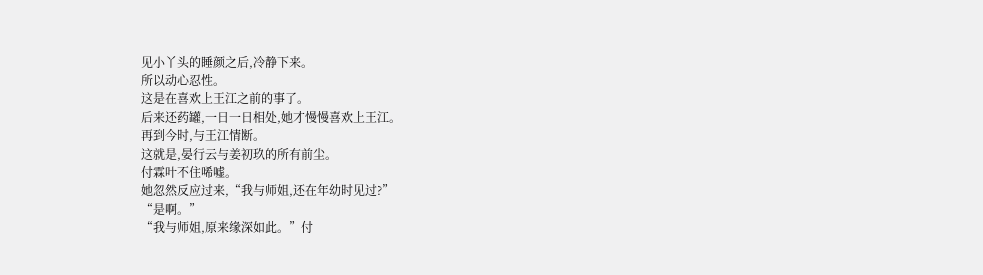见小丫头的睡颜之后,冷静下来。
所以动心忍性。
这是在喜欢上王江之前的事了。
后来还药罐,一日一日相处,她才慢慢喜欢上王江。
再到今时,与王江情断。
这就是,晏行云与姜初玖的所有前尘。
付霖叶不住唏嘘。
她忽然反应过来,“我与师姐,还在年幼时见过?”
“是啊。”
“我与师姐,原来缘深如此。”付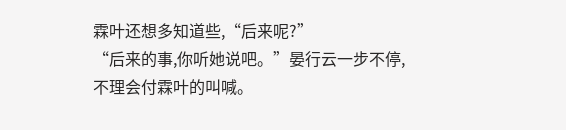霖叶还想多知道些,“后来呢?”
“后来的事,你听她说吧。”晏行云一步不停,不理会付霖叶的叫喊。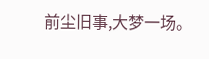前尘旧事,大梦一场。